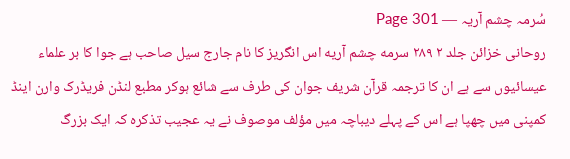سُرمہ چشم آریہ — Page 301
روحانی خزائن جلد ۲ ۲۸۹ سرمه چشم آریه اس انگریز کا نام جارج سیل صاحب ہے جوا کا بر علماء عیسائیوں سے ہے ان کا ترجمہ قرآن شریف جوان کی طرف سے شائع ہوکر مطبع لنڈن فریڈرک وارن اینڈ کمپنی میں چھپا ہے اس کے پہلے دیباچہ میں مؤلف موصوف نے یہ عجیب تذکرہ کہ ایک بزرگ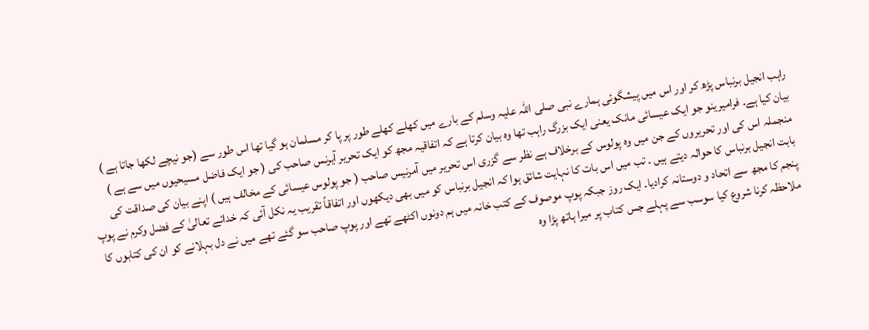راہب انجیل برنباس پڑھ کر اور اس میں پیشگوئی ہمارے نبی صلی اللہ علیہ وسلم کے بارے میں کھلے کھلے طور پر پا کر مسلمان ہو گیا تھا اس طور سے (جو نیچے لکھا جاتا ہے ) بیان کیا ہے۔ فرامیرینو جو ایک عیسائی مانک یعنی ایک بزرگ راہب تھا وہ بیان کرتا ہے کہ اتفاقیہ مجھ کو ایک تحریر آیرنس صاحب کی ( جو ایک فاضل مسیحیوں میں سے ہے ) منجملہ اس کی اور تحریروں کے جن میں وہ پولوس کے برخلاف ہے نظر سے گزری اس تحریر میں آمرنیس صاحب ( جو پولوس عیسائی کے مخالف ہیں ) اپنے بیان کی صداقت کی بابت انجیل برنباس کا حوالہ دیتے ہیں ۔ تب میں اس بات کا نہایت شائق ہوا کہ انجیل برنباس کو میں بھی دیکھوں اور اتفاقاً تقریب یہ نکل آئی کہ خدائے تعالیٰ کے فضل وکرم نے پوپ پنجم کا مجھ سے اتحاد و دوستانہ کرادیا۔ ایک روز جبکہ پوپ موصوف کے کتب خانہ میں ہم دونوں اکٹھے تھے اور پوپ صاحب سو گئے تھے میں نے دل بہلانے کو ان کی کتابوں کا ملاحظہ کرنا شروع کیا سوسب سے پہلے جس کتاب پر میرا ہاتھ پڑا وہ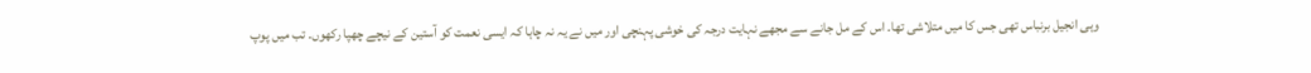وہی انجیل برنباس تھی جس کا میں متلاشی تھا۔ اس کے مل جانے سے مجھے نہایت درجہ کی خوشی پہنچی اور میں نے یہ نہ چاہا کہ ایسی نعمت کو آستین کے نیچے چھپا رکھوں۔ تب میں پوپ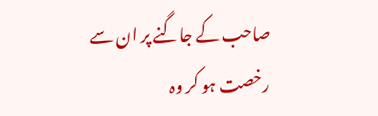صاحب کے جاگنے پر ان سے رخصت ہو کر وہ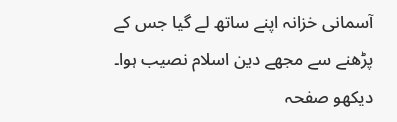آسمانی خزانہ اپنے ساتھ لے گیا جس کے پڑھنے سے مجھے دین اسلام نصیب ہوا۔ دیکھو صفحہ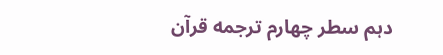دہم سطر چهارم ترجمه قرآن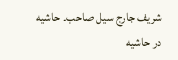شریف جارج سیل صاحب۔ حاشیه در حاشیه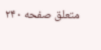متعلق صفحه ۲۴۰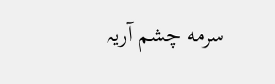سرمه چشم آریہ